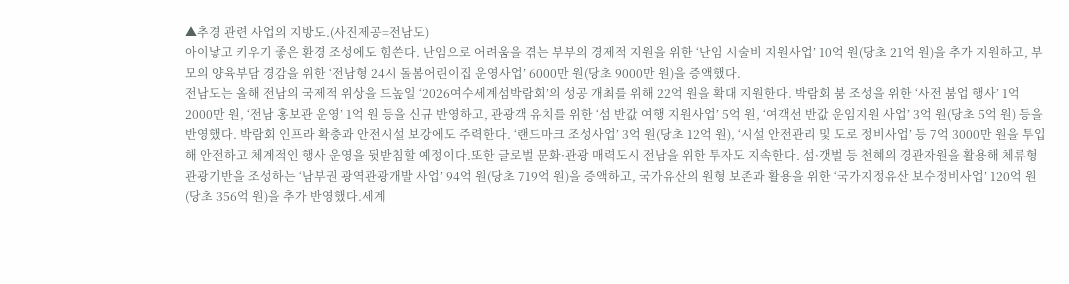▲추경 관련 사업의 지방도.(사진제공=전남도)
아이낳고 키우기 좋은 환경 조성에도 힘쓴다. 난임으로 어려움을 겪는 부부의 경제적 지원을 위한 ‘난임 시술비 지원사업’ 10억 원(당초 21억 원)을 추가 지원하고, 부모의 양육부담 경감을 위한 ‘전남형 24시 돌봄어린이집 운영사업’ 6000만 원(당초 9000만 원)을 증액했다.
전남도는 올해 전남의 국제적 위상을 드높일 ‘2026여수세계섬박람회’의 성공 개최를 위해 22억 원을 확대 지원한다. 박람회 붐 조성을 위한 ‘사전 붐업 행사’ 1억 2000만 원, ‘전남 홍보관 운영’ 1억 원 등을 신규 반영하고, 관광객 유치를 위한 ‘섬 반값 여행 지원사업’ 5억 원, ‘여객선 반값 운임지원 사업’ 3억 원(당초 5억 원) 등을 반영했다. 박람회 인프라 확충과 안전시설 보강에도 주력한다. ‘랜드마크 조성사업’ 3억 원(당초 12억 원), ‘시설 안전관리 및 도로 정비사업’ 등 7억 3000만 원을 투입해 안전하고 체계적인 행사 운영을 뒷받침할 예정이다.또한 글로벌 문화·관광 매력도시 전남을 위한 투자도 지속한다. 섬·갯벌 등 천혜의 경관자원을 활용해 체류형 관광기반을 조성하는 ‘남부권 광역관광개발 사업’ 94억 원(당초 719억 원)을 증액하고, 국가유산의 원형 보존과 활용을 위한 ‘국가지정유산 보수정비사업’ 120억 원(당초 356억 원)을 추가 반영했다.세계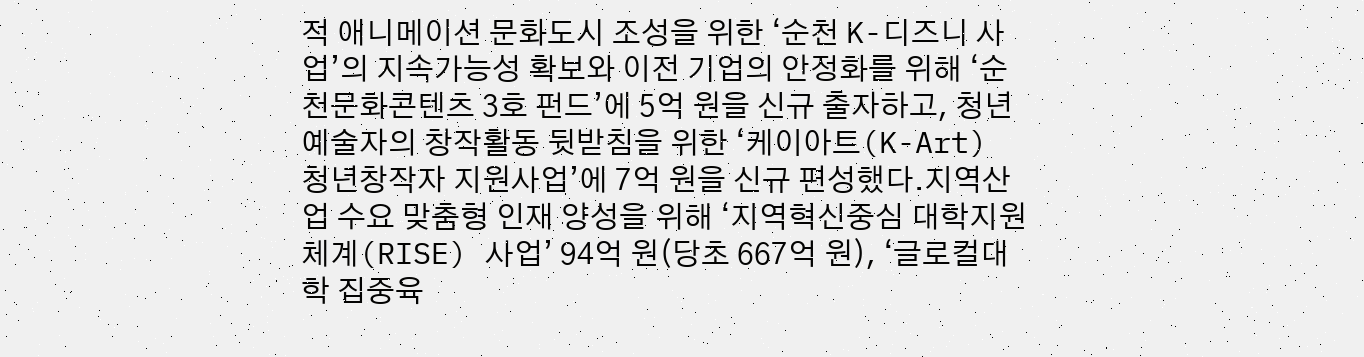적 애니메이션 문화도시 조성을 위한 ‘순천 K-디즈니 사업’의 지속가능성 확보와 이전 기업의 안정화를 위해 ‘순천문화콘텐츠 3호 펀드’에 5억 원을 신규 출자하고, 청년 예술자의 창작활동 뒷받침을 위한 ‘케이아트(K-Art) 청년창작자 지원사업’에 7억 원을 신규 편성했다.지역산업 수요 맞춤형 인재 양성을 위해 ‘지역혁신중심 대학지원체계(RISE) 사업’ 94억 원(당초 667억 원), ‘글로컬대학 집중육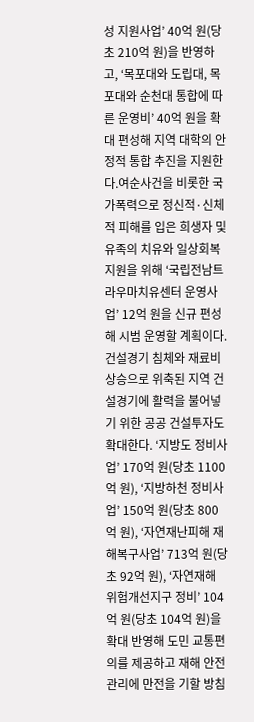성 지원사업’ 40억 원(당초 210억 원)을 반영하고, ‘목포대와 도립대, 목포대와 순천대 통합에 따른 운영비’ 40억 원을 확대 편성해 지역 대학의 안정적 통합 추진을 지원한다.여순사건을 비롯한 국가폭력으로 정신적·신체적 피해를 입은 희생자 및 유족의 치유와 일상회복 지원을 위해 ‘국립전남트라우마치유센터 운영사업’ 12억 원을 신규 편성해 시범 운영할 계획이다.건설경기 침체와 재료비 상승으로 위축된 지역 건설경기에 활력을 불어넣기 위한 공공 건설투자도 확대한다. ‘지방도 정비사업’ 170억 원(당초 1100억 원), ‘지방하천 정비사업’ 150억 원(당초 800억 원), ‘자연재난피해 재해복구사업’ 713억 원(당초 92억 원), ‘자연재해 위험개선지구 정비’ 104억 원(당초 104억 원)을 확대 반영해 도민 교통편의를 제공하고 재해 안전관리에 만전을 기할 방침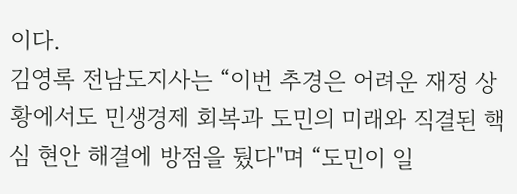이다.
김영록 전남도지사는 “이번 추경은 어려운 재정 상황에서도 민생경제 회복과 도민의 미래와 직결된 핵심 현안 해결에 방점을 뒀다"며 “도민이 일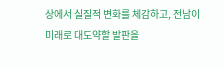상에서 실질적 변화를 체감하고, 전남이 미래로 대도약할 발판을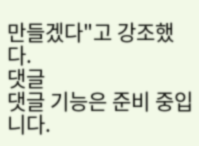만들겠다"고 강조했다.
댓글
댓글 기능은 준비 중입니다.